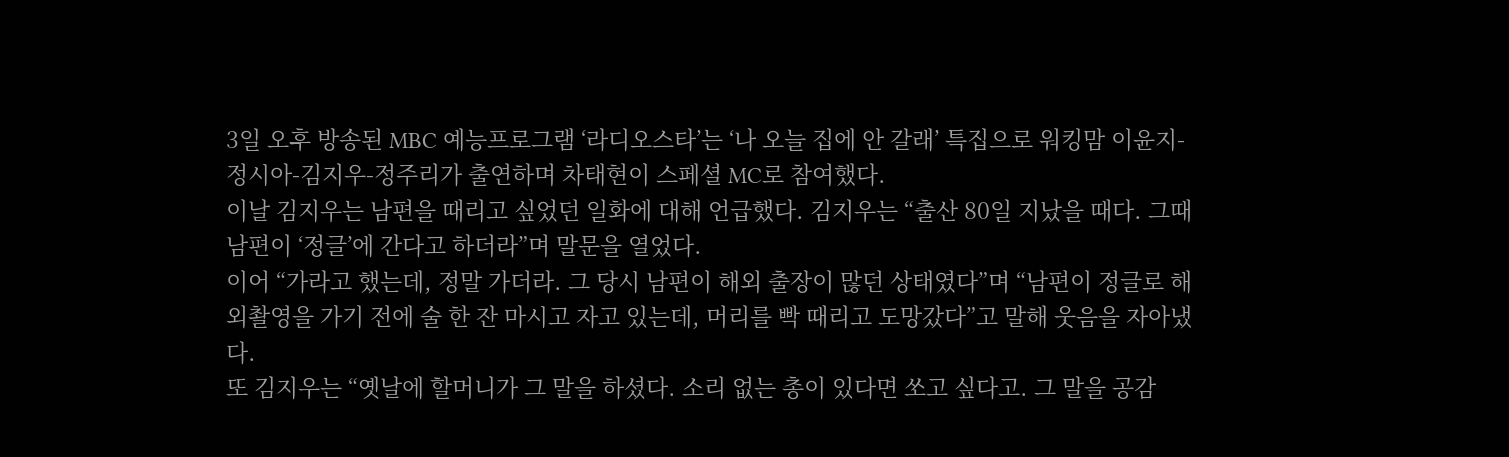3일 오후 방송된 MBC 예능프로그램 ‘라디오스타’는 ‘나 오늘 집에 안 갈래’ 특집으로 워킹맘 이윤지-정시아-김지우-정주리가 출연하며 차태현이 스페셜 MC로 참여했다.
이날 김지우는 남편을 때리고 싶었던 일화에 대해 언급했다. 김지우는 “출산 80일 지났을 때다. 그때 남편이 ‘정글’에 간다고 하더라”며 말문을 열었다.
이어 “가라고 했는데, 정말 가더라. 그 당시 남편이 해외 출장이 많던 상태였다”며 “남편이 정글로 해외촬영을 가기 전에 술 한 잔 마시고 자고 있는데, 머리를 빡 때리고 도망갔다”고 말해 웃음을 자아냈다.
또 김지우는 “옛날에 할머니가 그 말을 하셨다. 소리 없는 총이 있다면 쏘고 싶다고. 그 말을 공감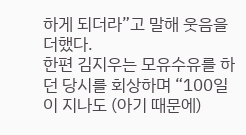하게 되더라”고 말해 웃음을 더했다.
한편 김지우는 모유수유를 하던 당시를 회상하며 “100일이 지나도 (아기 때문에)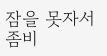잠을 못자서 좀비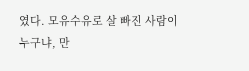였다. 모유수유로 살 빠진 사람이 누구냐, 만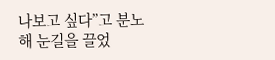나보고 싶다”고 분노해 눈길을 끌었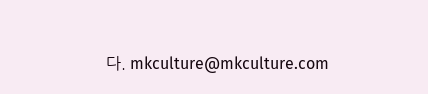다. mkculture@mkculture.com